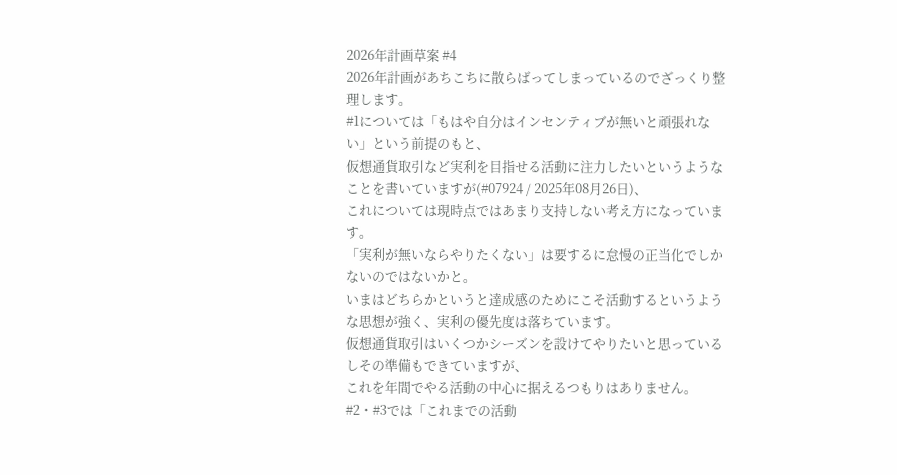2026年計画草案 #4
2026年計画があちこちに散らばってしまっているのでざっくり整理します。
#1については「もはや自分はインセンティブが無いと頑張れない」という前提のもと、
仮想通貨取引など実利を目指せる活動に注力したいというようなことを書いていますが(#07924 / 2025年08月26日)、
これについては現時点ではあまり支持しない考え方になっています。
「実利が無いならやりたくない」は要するに怠慢の正当化でしかないのではないかと。
いまはどちらかというと達成感のためにこそ活動するというような思想が強く、実利の優先度は落ちています。
仮想通貨取引はいくつかシーズンを設けてやりたいと思っているしその準備もできていますが、
これを年間でやる活動の中心に据えるつもりはありません。
#2・#3では「これまでの活動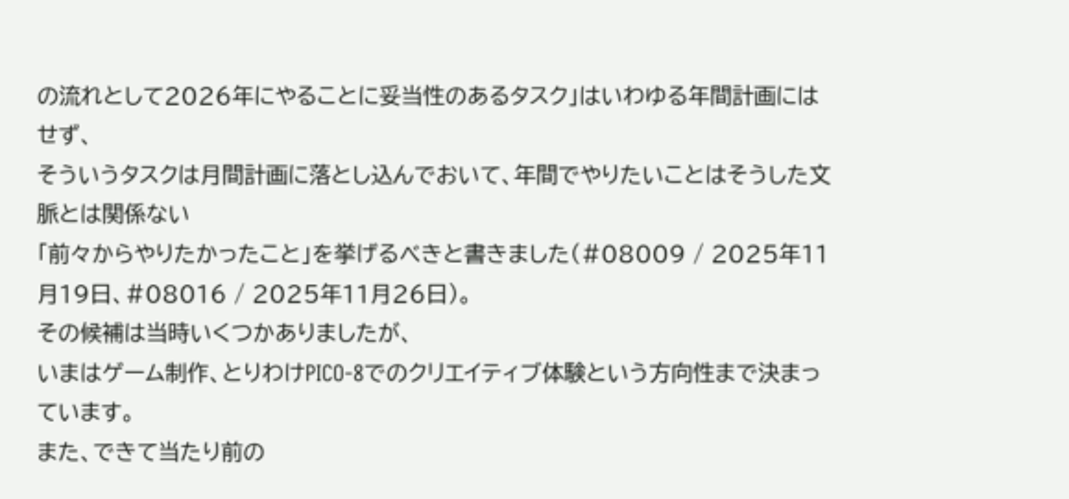の流れとして2026年にやることに妥当性のあるタスク」はいわゆる年間計画にはせず、
そういうタスクは月間計画に落とし込んでおいて、年間でやりたいことはそうした文脈とは関係ない
「前々からやりたかったこと」を挙げるべきと書きました(#08009 / 2025年11月19日、#08016 / 2025年11月26日)。
その候補は当時いくつかありましたが、
いまはゲーム制作、とりわけPICO-8でのクリエイティブ体験という方向性まで決まっています。
また、できて当たり前の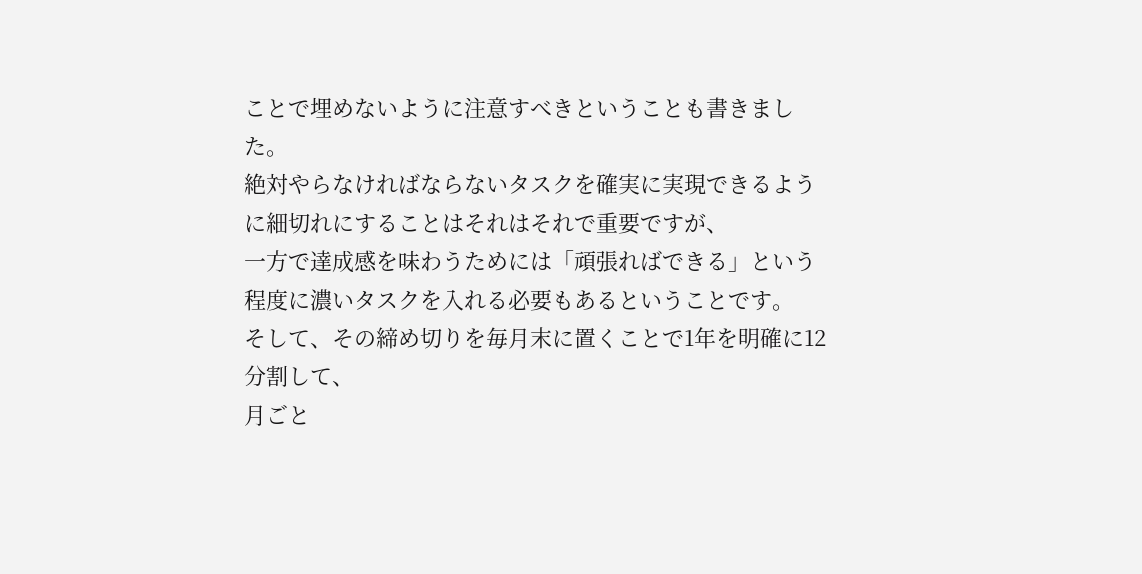ことで埋めないように注意すべきということも書きました。
絶対やらなければならないタスクを確実に実現できるように細切れにすることはそれはそれで重要ですが、
一方で達成感を味わうためには「頑張ればできる」という程度に濃いタスクを入れる必要もあるということです。
そして、その締め切りを毎月末に置くことで1年を明確に12分割して、
月ごと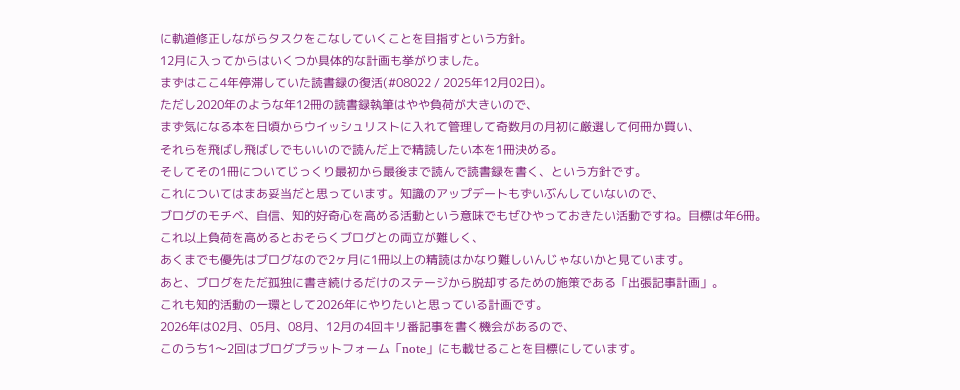に軌道修正しながらタスクをこなしていくことを目指すという方針。
12月に入ってからはいくつか具体的な計画も挙がりました。
まずはここ4年停滞していた読書録の復活(#08022 / 2025年12月02日)。
ただし2020年のような年12冊の読書録執筆はやや負荷が大きいので、
まず気になる本を日頃からウイッシュリストに入れて管理して奇数月の月初に厳選して何冊か買い、
それらを飛ばし飛ばしでもいいので読んだ上で精読したい本を1冊決める。
そしてその1冊についてじっくり最初から最後まで読んで読書録を書く、という方針です。
これについてはまあ妥当だと思っています。知識のアップデートもずいぶんしていないので、
ブログのモチベ、自信、知的好奇心を高める活動という意味でもぜひやっておきたい活動ですね。目標は年6冊。
これ以上負荷を高めるとおそらくブログとの両立が難しく、
あくまでも優先はブログなので2ヶ月に1冊以上の精読はかなり難しいんじゃないかと見ています。
あと、ブログをただ孤独に書き続けるだけのステージから脱却するための施策である「出張記事計画」。
これも知的活動の一環として2026年にやりたいと思っている計画です。
2026年は02月、05月、08月、12月の4回キリ番記事を書く機会があるので、
このうち1〜2回はブログプラットフォーム「note」にも載せることを目標にしています。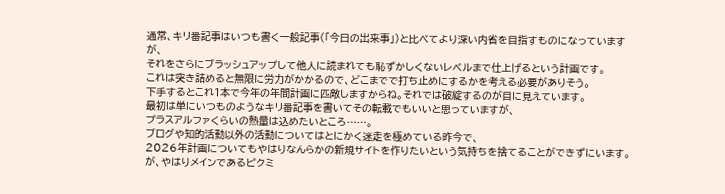通常、キリ番記事はいつも書く一般記事(「今日の出来事」)と比べてより深い内省を目指すものになっていますが、
それをさらにブラッシュアップして他人に読まれても恥ずかしくないレベルまで仕上げるという計画です。
これは突き詰めると無限に労力がかかるので、どこまでで打ち止めにするかを考える必要がありそう。
下手するとこれ1本で今年の年間計画に匹敵しますからね。それでは破綻するのが目に見えています。
最初は単にいつものようなキリ番記事を書いてその転載でもいいと思っていますが、
プラスアルファくらいの熱量は込めたいところ……。
ブログや知的活動以外の活動についてはとにかく迷走を極めている昨今で、
2026年計画についてもやはりなんらかの新規サイトを作りたいという気持ちを捨てることができずにいます。
が、やはりメインであるピクミ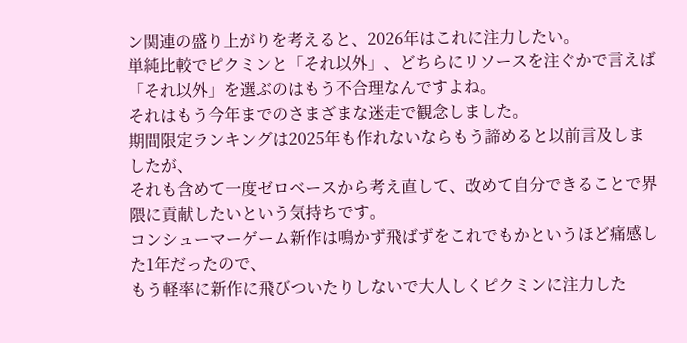ン関連の盛り上がりを考えると、2026年はこれに注力したい。
単純比較でピクミンと「それ以外」、どちらにリソースを注ぐかで言えば「それ以外」を選ぶのはもう不合理なんですよね。
それはもう今年までのさまざまな迷走で観念しました。
期間限定ランキングは2025年も作れないならもう諦めると以前言及しましたが、
それも含めて一度ゼロベースから考え直して、改めて自分できることで界隈に貢献したいという気持ちです。
コンシューマーゲーム新作は鳴かず飛ばずをこれでもかというほど痛感した1年だったので、
もう軽率に新作に飛びついたりしないで大人しくピクミンに注力した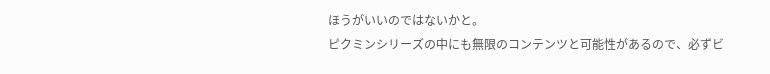ほうがいいのではないかと。
ピクミンシリーズの中にも無限のコンテンツと可能性があるので、必ずビ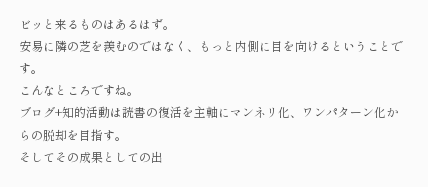ビッと来るものはあるはず。
安易に隣の芝を羨むのではなく、もっと内側に目を向けるということです。
こんなところですね。
ブログ+知的活動は読書の復活を主軸にマンネリ化、ワンパターン化からの脱却を目指す。
そしてその成果としての出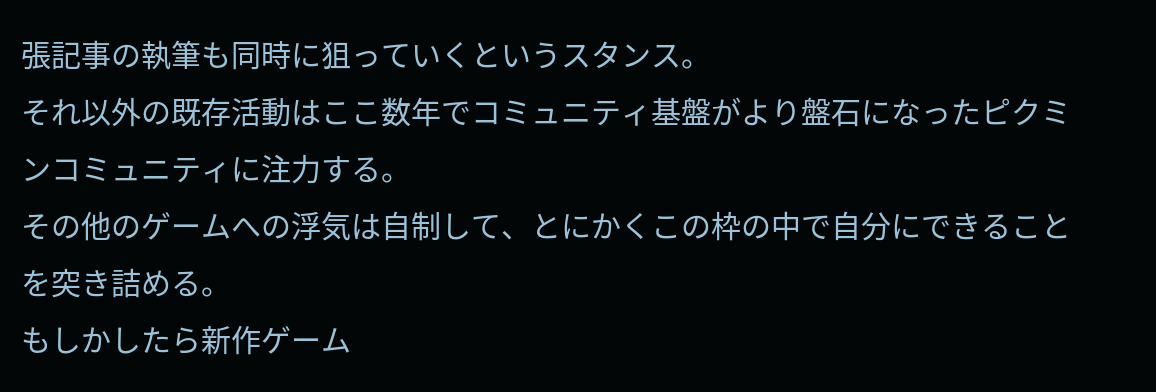張記事の執筆も同時に狙っていくというスタンス。
それ以外の既存活動はここ数年でコミュニティ基盤がより盤石になったピクミンコミュニティに注力する。
その他のゲームへの浮気は自制して、とにかくこの枠の中で自分にできることを突き詰める。
もしかしたら新作ゲーム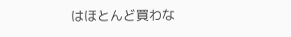はほとんど買わな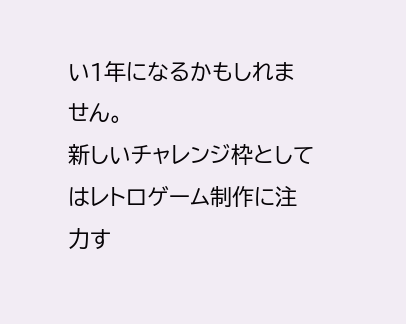い1年になるかもしれません。
新しいチャレンジ枠としてはレトロゲーム制作に注力す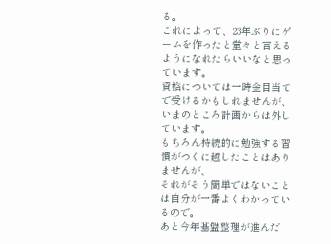る。
これによって、23年ぶりにゲームを作ったと堂々と言えるようになれたらいいなと思っています。
資格については一時金目当てで受けるかもしれませんが、いまのところ計画からは外しています。
もちろん持続的に勉強する習慣がつくに越したことはありませんが、
それがそう簡単ではないことは自分が一番よくわかっているので。
あと今年基盤整理が進んだ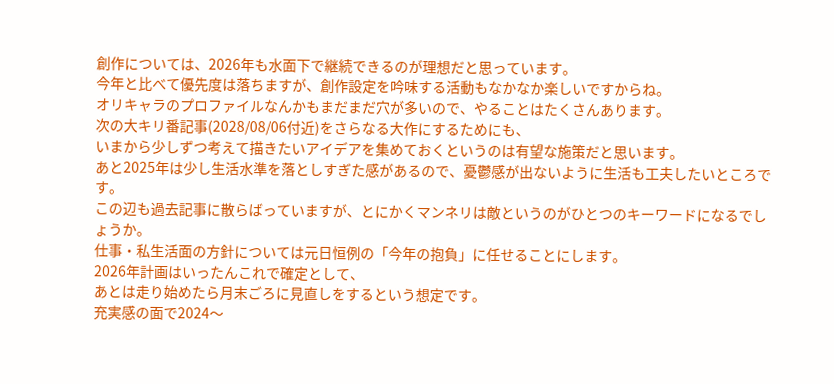創作については、2026年も水面下で継続できるのが理想だと思っています。
今年と比べて優先度は落ちますが、創作設定を吟味する活動もなかなか楽しいですからね。
オリキャラのプロファイルなんかもまだまだ穴が多いので、やることはたくさんあります。
次の大キリ番記事(2028/08/06付近)をさらなる大作にするためにも、
いまから少しずつ考えて描きたいアイデアを集めておくというのは有望な施策だと思います。
あと2025年は少し生活水準を落としすぎた感があるので、憂鬱感が出ないように生活も工夫したいところです。
この辺も過去記事に散らばっていますが、とにかくマンネリは敵というのがひとつのキーワードになるでしょうか。
仕事・私生活面の方針については元日恒例の「今年の抱負」に任せることにします。
2026年計画はいったんこれで確定として、
あとは走り始めたら月末ごろに見直しをするという想定です。
充実感の面で2024〜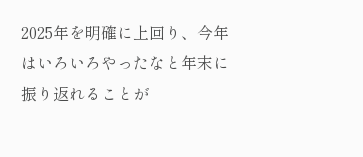2025年を明確に上回り、今年はいろいろやったなと年末に振り返れることが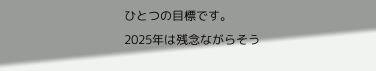ひとつの目標です。
2025年は残念ながらそう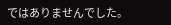ではありませんでした。